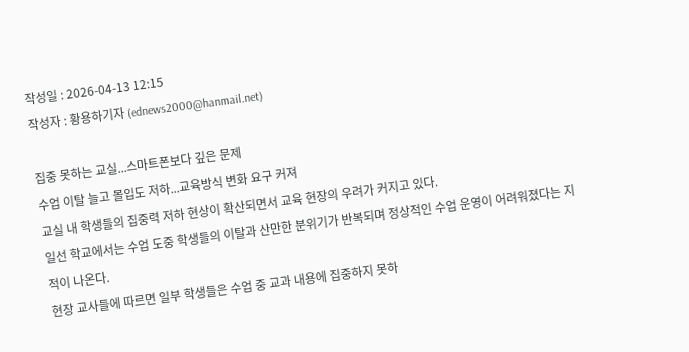작성일 : 2026-04-13 12:15
작성자 : 황용하기자 (ednews2000@hanmail.net)

집중 못하는 교실...스마트폰보다 깊은 문제
수업 이탈 늘고 몰입도 저하...교육방식 변화 요구 커져
교실 내 학생들의 집중력 저하 현상이 확산되면서 교육 현장의 우려가 커지고 있다.
일선 학교에서는 수업 도중 학생들의 이탈과 산만한 분위기가 반복되며 정상적인 수업 운영이 어려워졌다는 지적이 나온다.
현장 교사들에 따르면 일부 학생들은 수업 중 교과 내용에 집중하지 못하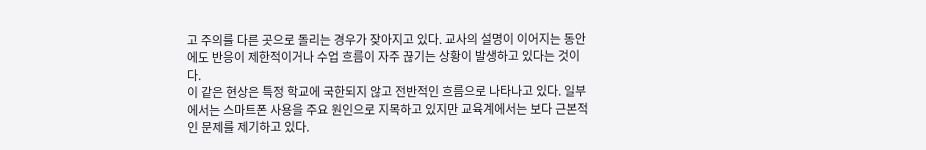고 주의를 다른 곳으로 돌리는 경우가 잦아지고 있다. 교사의 설명이 이어지는 동안에도 반응이 제한적이거나 수업 흐름이 자주 끊기는 상황이 발생하고 있다는 것이다.
이 같은 현상은 특정 학교에 국한되지 않고 전반적인 흐름으로 나타나고 있다. 일부에서는 스마트폰 사용을 주요 원인으로 지목하고 있지만 교육계에서는 보다 근본적인 문제를 제기하고 있다.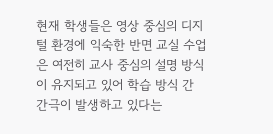현재 학생들은 영상 중심의 디지털 환경에 익숙한 반면 교실 수업은 여전히 교사 중심의 설명 방식이 유지되고 있어 학습 방식 간 간극이 발생하고 있다는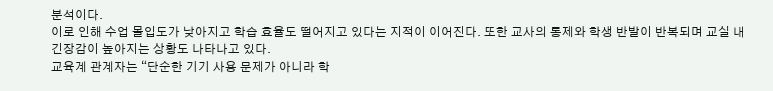분석이다.
이로 인해 수업 몰입도가 낮아지고 학습 효율도 떨어지고 있다는 지적이 이어진다. 또한 교사의 통제와 학생 반발이 반복되며 교실 내 긴장감이 높아지는 상황도 나타나고 있다.
교육계 관계자는 “단순한 기기 사용 문제가 아니라 학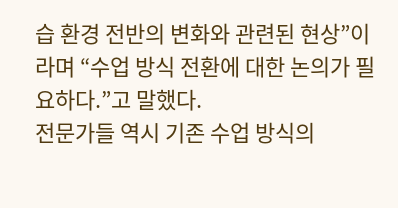습 환경 전반의 변화와 관련된 현상”이라며 “수업 방식 전환에 대한 논의가 필요하다.”고 말했다.
전문가들 역시 기존 수업 방식의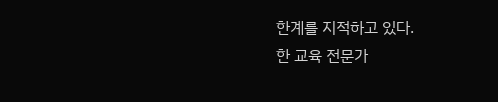한계를 지적하고 있다.
한 교육 전문가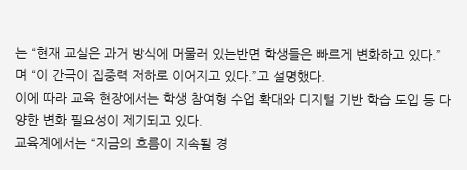는 “현재 교실은 과거 방식에 머물러 있는반면 학생들은 빠르게 변화하고 있다.”며 “이 간극이 집중력 저하로 이어지고 있다.”고 설명했다.
이에 따라 교육 현장에서는 학생 참여형 수업 확대와 디지털 기반 학습 도입 등 다양한 변화 필요성이 제기되고 있다.
교육계에서는 “지금의 흐름이 지속될 경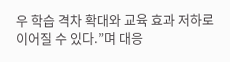우 학습 격차 확대와 교육 효과 저하로 이어질 수 있다.”며 대응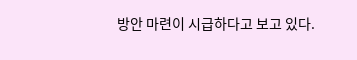방안 마련이 시급하다고 보고 있다.